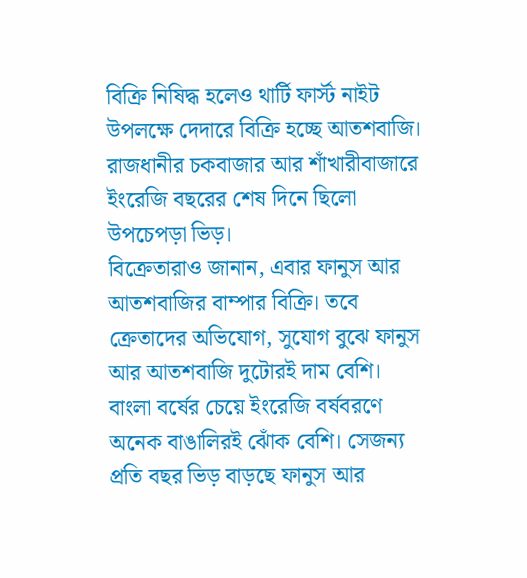বিক্রি নিষিদ্ধ হলেও থার্টি ফার্স্ট নাইট উপলক্ষে দেদারে বিক্রি হচ্ছে আতশবাজি। রাজধানীর চকবাজার আর শাঁখারীবাজারে ইংরেজি বছরের শেষ দিনে ছিলো উপচেপড়া ভিড়।
বিক্রেতারাও জানান, এবার ফানুস আর আতশবাজির বাম্পার বিক্রি। তবে ক্রেতাদের অভিযোগ, সুযোগ বুঝে ফানুস আর আতশবাজি দুটোরই দাম বেশি।
বাংলা বর্ষের চেয়ে ইংরেজি বর্ষবরণে অনেক বাঙালিরই ঝোঁক বেশি। সেজন্য প্রতি বছর ভিড় বাড়ছে ফানুস আর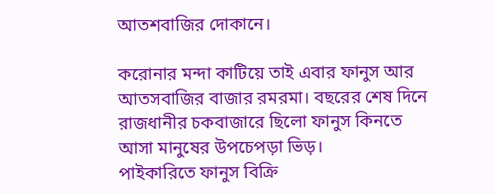আতশবাজির দোকানে।

করোনার মন্দা কাটিয়ে তাই এবার ফানুস আর আতসবাজির বাজার রমরমা। বছরের শেষ দিনে রাজধানীর চকবাজারে ছিলো ফানুস কিনতে আসা মানুষের উপচেপড়া ভিড়।
পাইকারিতে ফানুস বিক্রি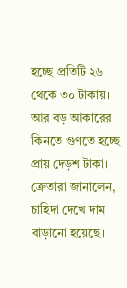হচ্ছে প্রতিটি ২৬ থেকে ৩০ টাকায়। আর বড় আকারের কিনতে গুণতে হচ্ছে প্রায় দেড়শ টাকা। ক্রেতারা জানালেন, চাহিদা দেখে দাম বাড়ানো হয়েছে।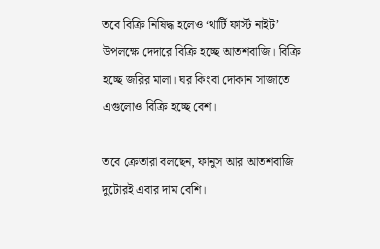তবে বিক্রি নিষিদ্ধ হলেও ‘থার্টি ফার্স্ট নাইট’ উপলক্ষে দেদারে বিক্রি হচ্ছে আতশবাজি। বিক্রি হচ্ছে জরির মালা। ঘর কিংবা দোকান সাজাতে এগুলোও বিক্রি হচ্ছে বেশ।

তবে ক্রেতারা বলছেন, ফানুস আর আতশবাজি দুটোরই এবার দাম বেশি।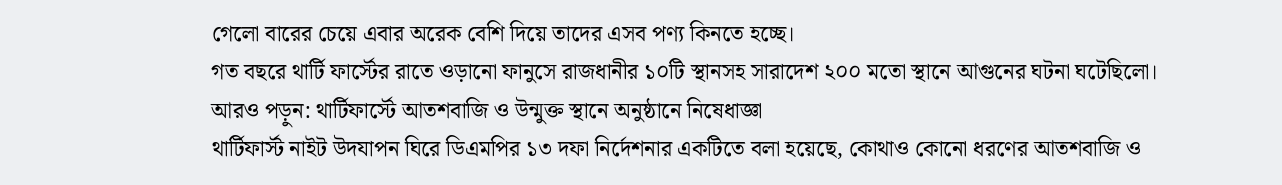গেলো বারের চেয়ে এবার অরেক বেশি দিয়ে তাদের এসব পণ্য কিনতে হচ্ছে।
গত বছরে থার্টি ফার্স্টের রাতে ওড়ানো ফানুসে রাজধানীর ১০টি স্থানসহ সারাদেশ ২০০ মতো স্থানে আগুনের ঘটনা ঘটেছিলো।
আরও পড়ুন: থার্টিফার্স্টে আতশবাজি ও উন্মুক্ত স্থানে অনুষ্ঠানে নিষেধাজ্ঞা
থার্টিফার্স্ট নাইট উদযাপন ঘিরে ডিএমপির ১৩ দফা নির্দেশনার একটিতে বলা হয়েছে, কোথাও কোনো ধরণের আতশবাজি ও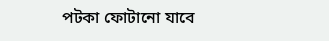পটকা ফোটানো যাবে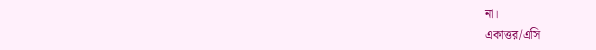না।
একাত্তর/এসি